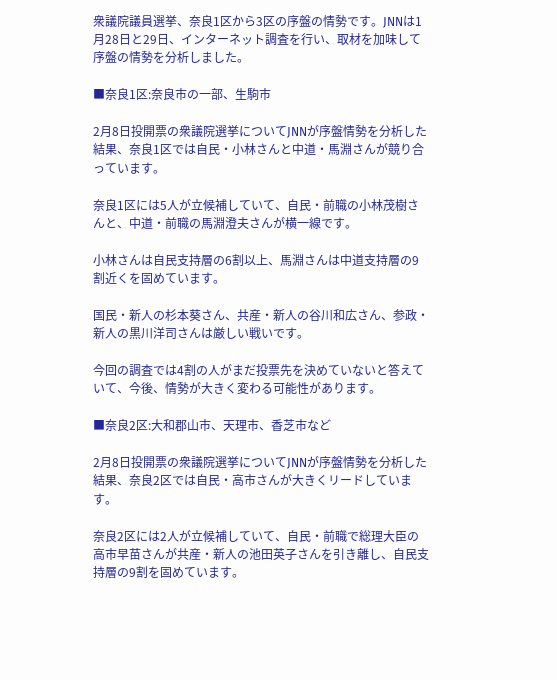衆議院議員選挙、奈良1区から3区の序盤の情勢です。JNNは1月28日と29日、インターネット調査を行い、取材を加味して序盤の情勢を分析しました。

■奈良1区:奈良市の一部、生駒市

2月8日投開票の衆議院選挙についてJNNが序盤情勢を分析した結果、奈良1区では自民・小林さんと中道・馬淵さんが競り合っています。

奈良1区には5人が立候補していて、自民・前職の小林茂樹さんと、中道・前職の馬淵澄夫さんが横一線です。

小林さんは自民支持層の6割以上、馬淵さんは中道支持層の9割近くを固めています。

国民・新人の杉本葵さん、共産・新人の谷川和広さん、参政・新人の黒川洋司さんは厳しい戦いです。

今回の調査では4割の人がまだ投票先を決めていないと答えていて、今後、情勢が大きく変わる可能性があります。

■奈良2区:大和郡山市、天理市、香芝市など

2月8日投開票の衆議院選挙についてJNNが序盤情勢を分析した結果、奈良2区では自民・高市さんが大きくリードしています。

奈良2区には2人が立候補していて、自民・前職で総理大臣の高市早苗さんが共産・新人の池田英子さんを引き離し、自民支持層の9割を固めています。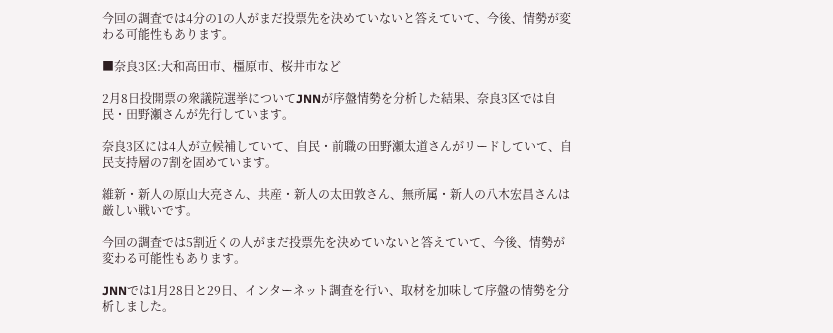今回の調査では4分の1の人がまだ投票先を決めていないと答えていて、今後、情勢が変わる可能性もあります。

■奈良3区:大和高田市、橿原市、桜井市など

2月8日投開票の衆議院選挙についてJNNが序盤情勢を分析した結果、奈良3区では自民・田野瀬さんが先行しています。

奈良3区には4人が立候補していて、自民・前職の田野瀬太道さんがリードしていて、自民支持層の7割を固めています。

維新・新人の原山大亮さん、共産・新人の太田敦さん、無所属・新人の八木宏昌さんは厳しい戦いです。

今回の調査では5割近くの人がまだ投票先を決めていないと答えていて、今後、情勢が変わる可能性もあります。

JNNでは1月28日と29日、インターネット調査を行い、取材を加味して序盤の情勢を分析しました。